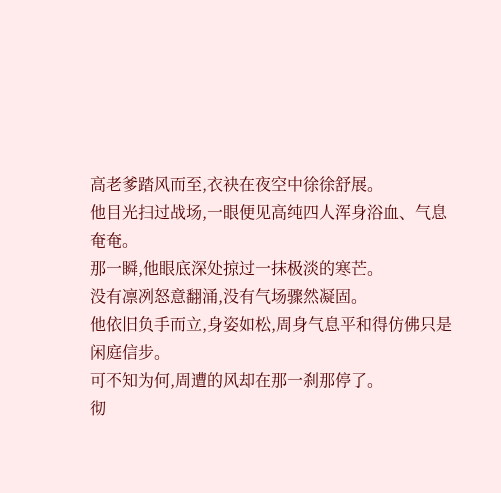高老爹踏风而至,衣袂在夜空中徐徐舒展。
他目光扫过战场,一眼便见高纯四人浑身浴血、气息奄奄。
那一瞬,他眼底深处掠过一抹极淡的寒芒。
没有凛冽怒意翻涌,没有气场骤然凝固。
他依旧负手而立,身姿如松,周身气息平和得仿佛只是闲庭信步。
可不知为何,周遭的风却在那一刹那停了。
彻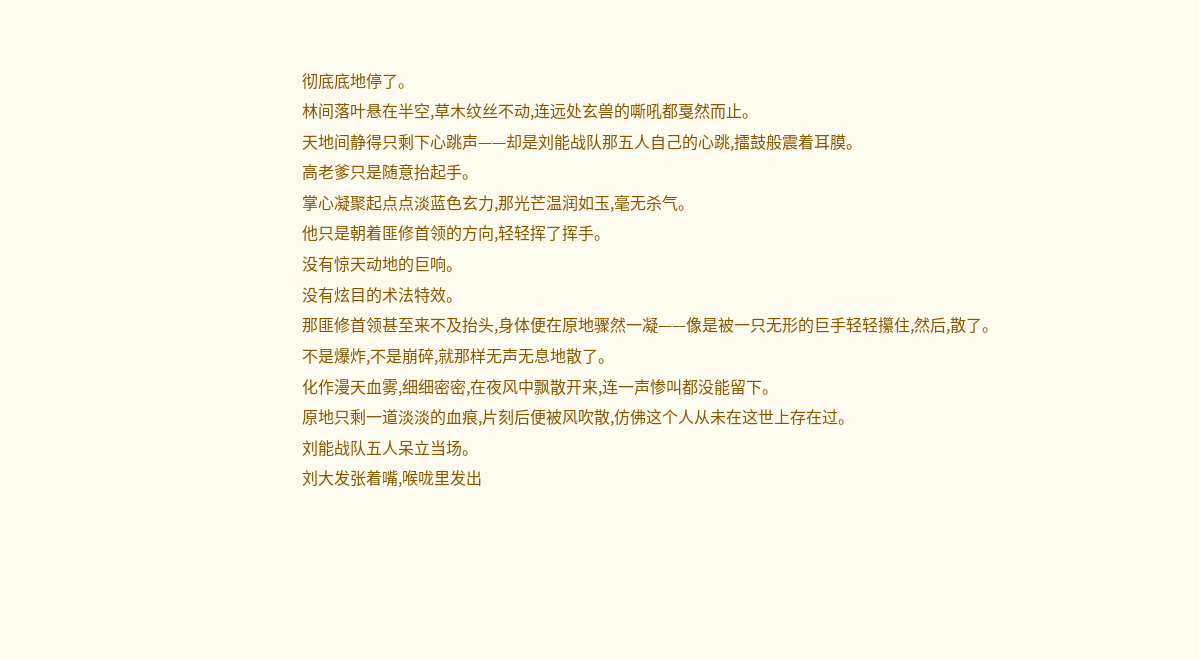彻底底地停了。
林间落叶悬在半空,草木纹丝不动,连远处玄兽的嘶吼都戛然而止。
天地间静得只剩下心跳声——却是刘能战队那五人自己的心跳,擂鼓般震着耳膜。
高老爹只是随意抬起手。
掌心凝聚起点点淡蓝色玄力,那光芒温润如玉,毫无杀气。
他只是朝着匪修首领的方向,轻轻挥了挥手。
没有惊天动地的巨响。
没有炫目的术法特效。
那匪修首领甚至来不及抬头,身体便在原地骤然一凝——像是被一只无形的巨手轻轻攥住,然后,散了。
不是爆炸,不是崩碎,就那样无声无息地散了。
化作漫天血雾,细细密密,在夜风中飘散开来,连一声惨叫都没能留下。
原地只剩一道淡淡的血痕,片刻后便被风吹散,仿佛这个人从未在这世上存在过。
刘能战队五人呆立当场。
刘大发张着嘴,喉咙里发出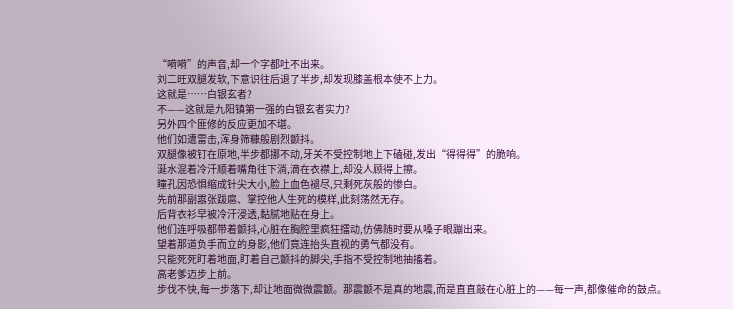“嗬嗬”的声音,却一个字都吐不出来。
刘二旺双腿发软,下意识往后退了半步,却发现膝盖根本使不上力。
这就是……白银玄者?
不——这就是九阳镇第一强的白银玄者实力?
另外四个匪修的反应更加不堪。
他们如遭雷击,浑身筛糠般剧烈颤抖。
双腿像被钉在原地,半步都挪不动,牙关不受控制地上下磕碰,发出“得得得”的脆响。
涎水混着冷汗顺着嘴角往下淌,滴在衣襟上,却没人顾得上擦。
瞳孔因恐惧缩成针尖大小,脸上血色褪尽,只剩死灰般的惨白。
先前那副嚣张跋扈、掌控他人生死的模样,此刻荡然无存。
后背衣衫早被冷汗浸透,黏腻地贴在身上。
他们连呼吸都带着颤抖,心脏在胸腔里疯狂擂动,仿佛随时要从嗓子眼蹦出来。
望着那道负手而立的身影,他们竟连抬头直视的勇气都没有。
只能死死盯着地面,盯着自己颤抖的脚尖,手指不受控制地抽搐着。
高老爹迈步上前。
步伐不快,每一步落下,却让地面微微震颤。那震颤不是真的地震,而是直直敲在心脏上的——每一声,都像催命的鼓点。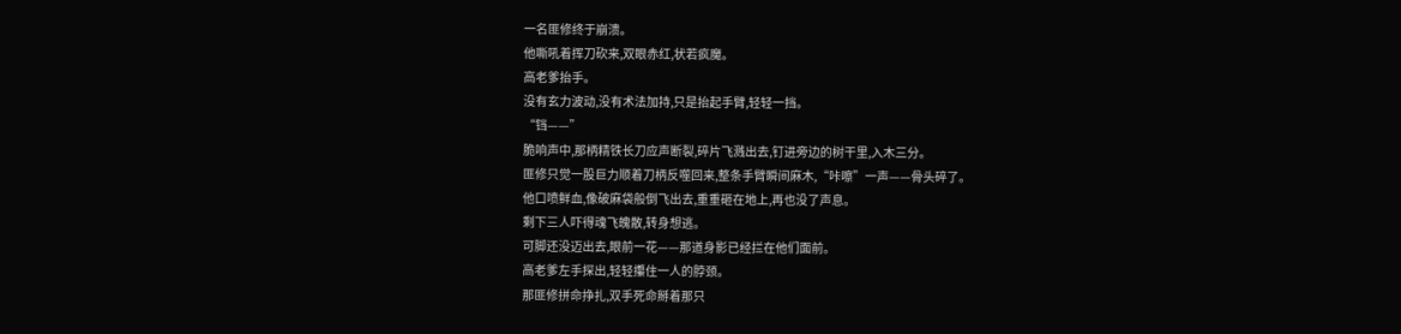一名匪修终于崩溃。
他嘶吼着挥刀砍来,双眼赤红,状若疯魔。
高老爹抬手。
没有玄力波动,没有术法加持,只是抬起手臂,轻轻一挡。
“铛——”
脆响声中,那柄精铁长刀应声断裂,碎片飞溅出去,钉进旁边的树干里,入木三分。
匪修只觉一股巨力顺着刀柄反噬回来,整条手臂瞬间麻木,“咔嚓”一声——骨头碎了。
他口喷鲜血,像破麻袋般倒飞出去,重重砸在地上,再也没了声息。
剩下三人吓得魂飞魄散,转身想逃。
可脚还没迈出去,眼前一花——那道身影已经拦在他们面前。
高老爹左手探出,轻轻攥住一人的脖颈。
那匪修拼命挣扎,双手死命掰着那只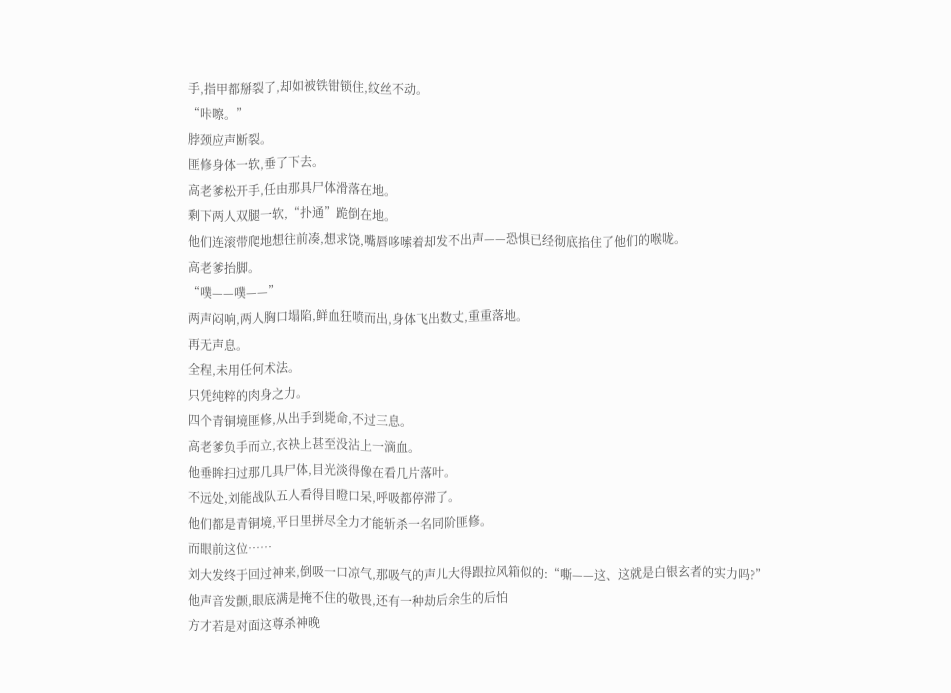手,指甲都掰裂了,却如被铁钳锁住,纹丝不动。
“咔嚓。”
脖颈应声断裂。
匪修身体一软,垂了下去。
高老爹松开手,任由那具尸体滑落在地。
剩下两人双腿一软,“扑通”跪倒在地。
他们连滚带爬地想往前凑,想求饶,嘴唇哆嗦着却发不出声——恐惧已经彻底掐住了他们的喉咙。
高老爹抬脚。
“噗——噗——”
两声闷响,两人胸口塌陷,鲜血狂喷而出,身体飞出数丈,重重落地。
再无声息。
全程,未用任何术法。
只凭纯粹的肉身之力。
四个青铜境匪修,从出手到毙命,不过三息。
高老爹负手而立,衣袂上甚至没沾上一滴血。
他垂眸扫过那几具尸体,目光淡得像在看几片落叶。
不远处,刘能战队五人看得目瞪口呆,呼吸都停滞了。
他们都是青铜境,平日里拼尽全力才能斩杀一名同阶匪修。
而眼前这位……
刘大发终于回过神来,倒吸一口凉气,那吸气的声儿大得跟拉风箱似的:“嘶——这、这就是白银玄者的实力吗?”
他声音发颤,眼底满是掩不住的敬畏,还有一种劫后余生的后怕
方才若是对面这尊杀神晚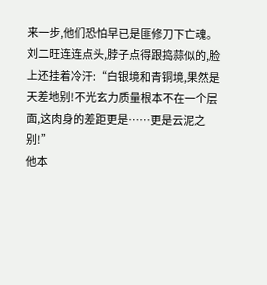来一步,他们恐怕早已是匪修刀下亡魂。
刘二旺连连点头,脖子点得跟捣蒜似的,脸上还挂着冷汗:“白银境和青铜境,果然是天差地别!不光玄力质量根本不在一个层面,这肉身的差距更是……更是云泥之别!”
他本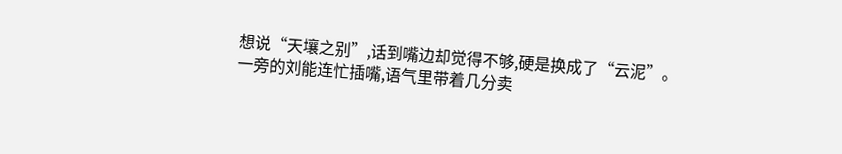想说“天壤之别”,话到嘴边却觉得不够,硬是换成了“云泥”。
一旁的刘能连忙插嘴,语气里带着几分卖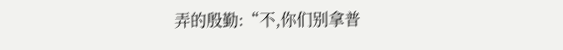弄的殷勤:“不,你们别拿普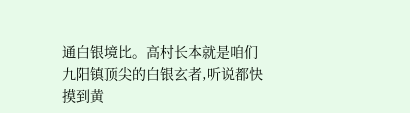通白银境比。高村长本就是咱们九阳镇顶尖的白银玄者,听说都快摸到黄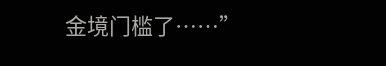金境门槛了……”